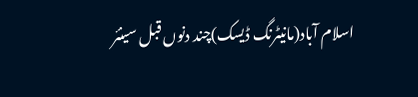اسلام آباد(مانیٹرنگ ڈیسک)چند دنوں قبل سینئر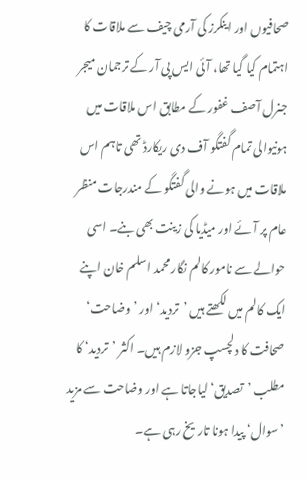صحافیوں اور اینکرز کی آرمی چیف سے ملاقات کا اہتمام کیا گیا تھا، آئی ایس پی آر کے ترجمان میجر جنرل آصف غفور کے مطابق اس ملاقات میں ہونیوالی تمام گفتگو آف دی ریکارڈ تھی تاہم اس ملاقات میں ہونے والی گفتگو کے مندرجات منظر عام پر آئے اور میڈیا کی زینت بھی بنے۔ اسی حوالے سے نامور کالم نگار محمد اسلم خان اپنے
ایک کالم میں لکھتے ہیں ’تردید‘ اور ’وضاحت‘ صحافت کا دلچسپ جزو لازم ہیں۔ اکثر ’تردید‘ کا مطلب ’تصدیق‘ لیاجاتا ہے اور وضاحت سے مزید ’سوال‘ پیدا ہونا تاریخ رہی ہے۔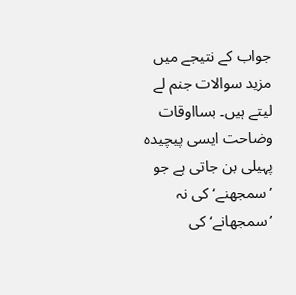جواب کے نتیجے میں مزید سوالات جنم لے لیتے ہیں۔ بسااوقات وضاحت ایسی پیچیدہ پہیلی بن جاتی ہے جو ’سمجھنے‘ کی نہ ’سمجھانے‘ کی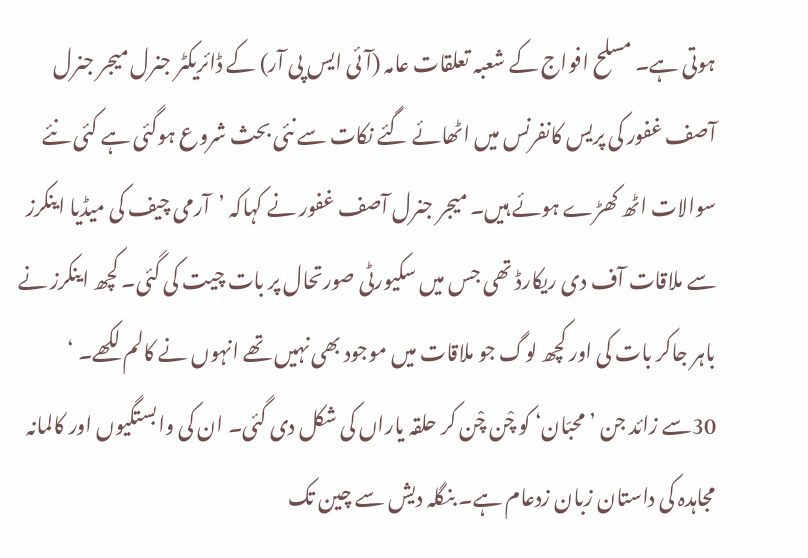ہوتی ہے۔ مسلح افواج کے شعبہ تعلقات عامہ (آئی ایس پی آر) کے ڈائریکٹر جنرل میجر جنرل آصف غفور کی پریس کانفرنس میں اٹھائے گئے نکات سے نئی بحث شروع ہوگئی ہے کئی نئے سوالات اٹھ کھڑے ہوئے ہیں۔ میجر جنرل آصف غفور نے کہاکہ ’آرمی چیف کی میڈیا اینکرز سے ملاقات آف دی ریکارڈ تھی جس میں سکیورٹی صورتحال پر بات چیت کی گئی۔ کچھ اینکرز نے باہر جاکر بات کی اور کچھ لوگ جو ملاقات میں موجود بھی نہیں تھے انہوں نے کالم لکھے۔ ‘ 30سے زائد جن ’محبّان‘ کو چْن چْن کر حلقہ یاراں کی شکل دی گئی۔ ان کی وابستگیوں اور کالمانہ مجاہدہ کی داستان زبان زدعام ہے۔ بنگلہ دیش سے چین تک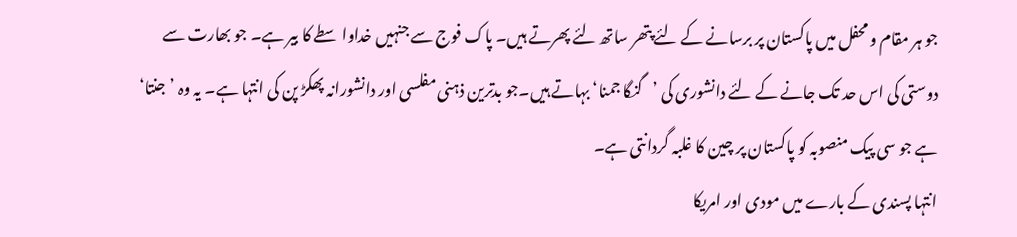جو ہر مقام و محفل میں پاکستان پر برسانے کے لئے پتھر ساتھ لئے پھرتے ہیں۔ پاک فوج سے جنہیں خداواسطے کا بیر ہے۔ جو بھارت سے دوستی کی اس حد تک جانے کے لئے دانشوری کی ’گنگا جمنا‘ بہاتے ہیں۔جو بدترین ذہنی مفلسی اور دانشورانہ پھکڑ پن کی انتہا ہے۔ یہ وہ ’جنتا‘ ہے جو سی پیک منصوبہ کو پاکستان پر چین کا غلبہ گردانتی ہے۔
انتہا پسندی کے بارے میں مودی اور امریکا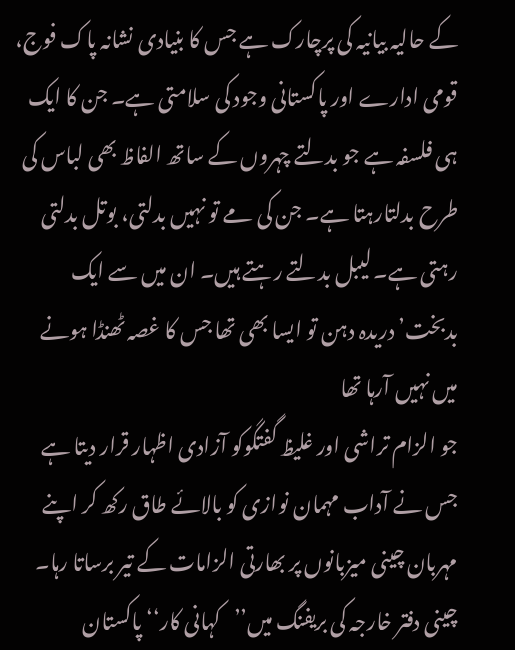کے حالیہ بیانیہ کی پرچارک ہے جس کا بنیادی نشانہ پاک فوج، قومی ادارے اور پاکستانی وجود کی سلامتی ہے۔ جن کا ایک ہی فلسفہ ہے جو بدلتے چہروں کے ساتھ الفاظ بھی لباس کی طرح بدلتارہتا ہے۔ جن کی مے تو نہیں بدلتی، بوتل بدلتی رہتی ہے۔ لیبل بدلتے رہتے ہیں۔ ان میں سے ایک بدبخت’ دریدہ دہن تو ایسا بھی تھا جس کا غصہ ٹھنڈا ہونے میں نہیں آرہا تھا
جو الزام تراشی اور غلیظ گفتگوکو آزادی اظہار قرار دیتا ہے جس نے آداب مہمان نوازی کو بالائے طاق رکھ کر اپنے مہربان چینی میزبانوں پر بھارتی الزامات کے تیر برساتا رہا۔ چینی دفتر خارجہ کی بریفنگ میں’’کہانی کار‘‘ پاکستان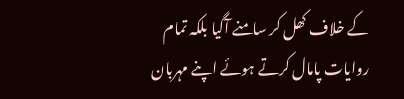کے خلاف کھل کر سامنے آگیا بلکہ تمام روایات پامال کرتے ہوئے اپنے مہربان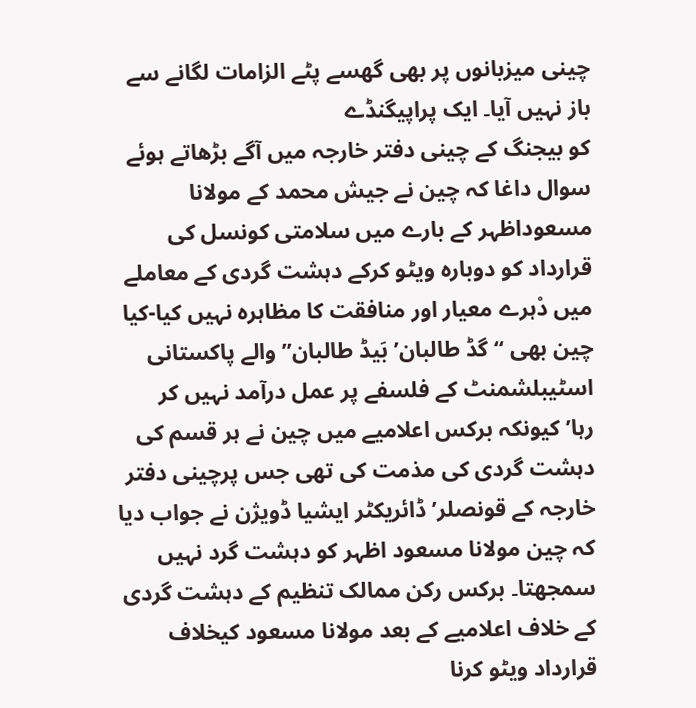چینی میزبانوں پر بھی گھسے پٹے الزامات لگانے سے باز نہیں آیا۔ ایک پراپیگنڈے
کو بیجنگ کے چینی دفتر خارجہ میں آگے بڑھاتے ہوئے سوال داغا کہ چین نے جیش محمد کے مولانا مسعوداظہر کے بارے میں سلامتی کونسل کی قرارداد کو دوبارہ ویٹو کرکے دہشت گردی کے معاملے میں دْہرے معیار اور منافقت کا مظاہرہ نہیں کیا-کیا چین بھی “گڈ طالبان’ بَیڈ طالبان” والے پاکستانی اسٹیبلشمنٹ کے فلسفے پر عمل درآمد نہیں کر رہا’کیونکہ برکس اعلامیے میں چین نے ہر قسم کی
دہشت گردی کی مذمت کی تھی جس پرچینی دفتر خارجہ کے قونصلر’ ڈائریکٹر ایشیا ڈویژن نے جواب دیا کہ چین مولانا مسعود اظہر کو دہشت گرد نہیں سمجھتا۔ برکس رکن ممالک تنظیم کے دہشت گردی کے خلاف اعلامیے کے بعد مولانا مسعود کیخلاف قرارداد ویٹو کرنا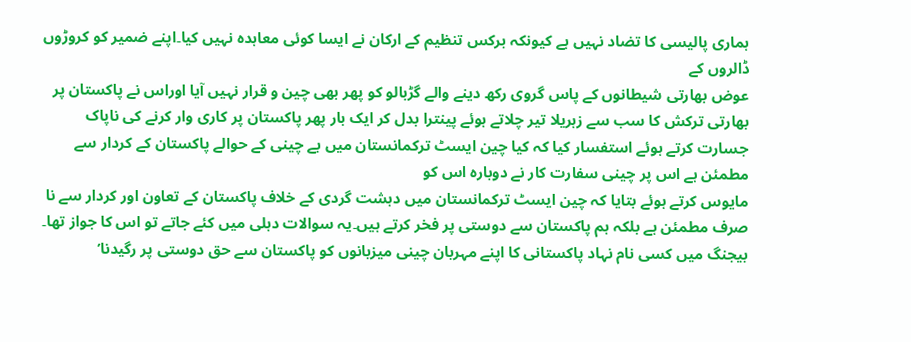ہماری پالیسی کا تضاد نہیں ہے کیونکہ برکس تنظیم کے ارکان نے ایسا کوئی معاہدہ نہیں کیا۔اپنے ضمیر کو کروڑوں ڈالروں کے
عوض بھارتی شیطانوں کے پاس گروی رکھ دینے والے گڑبالو کو پھر بھی چین و قرار نہیں آیا اوراس نے پاکستان پر بھارتی ترکش کا سب سے زہریلا تیر چلاتے ہوئے پینترا بدل کر ایک بار پھر پاکستان پر کاری وار کرنے کی ناپاک جسارت کرتے ہوئے استفسار کیا کہ کیا چین ایسٹ ترکمانستان میں بے چینی کے حوالے پاکستان کے کردار سے مطمئن ہے اس پر چینی سفارت کار نے دوبارہ اس کو
مایوس کرتے ہوئے بتایا کہ چین ایسٹ ترکمانستان میں دہشت گردی کے خلاف پاکستان کے تعاون اور کردار سے نا صرف مطمئن ہے بلکہ ہم پاکستان سے دوستی پر فخر کرتے ہیں۔یہ سوالات دہلی میں کئے جاتے تو اس کا جواز تھا۔ بیجنگ میں کسی نام نہاد پاکستانی کا اپنے مہربان چینی میزبانوں کو پاکستان سے حق دوستی پر رگیدنا’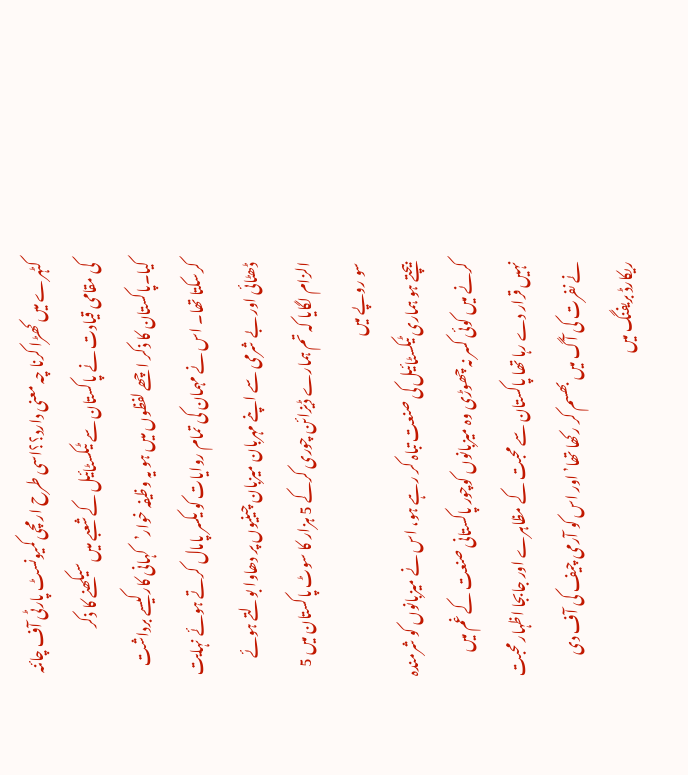کٹہرے میں کھڑا کرنا چہ معنی دارد؟؟اسی طرح ارمچی کمیونسٹ پارٹی آف چائنہ
کی مقامی قیادت نے پاکستان سے ٹیکسٹائیل کے شعبے میں سیکھنے کا ذکر کیا۔پاکستان کا ذکر اچھے لفظوں میں ہو یہ وظیفہ خوار’کہانی کارکیسے برداشت کرسکتا تھا۔ اس نے مہمان کی تمام روایات کو یکسر پامال کرتے ہوئے نہایت ڈھٹائی اور بے شرمی سے اپنے مہربان میزبان چینیوں پر دھاوا بولتے ہوئے الزام لگایا کہ تم ہمارے ڈیزائن چوری کرکے 5 ہزار کا سوٹ پاکستان میں 5 سو روپے میں
بیچتے ہو ہماری ٹیکسٹائیل کی صنعت تباہ کر رہے ہو، اس نے میزبانوں کو شرمندہ کرنے میں کوئی کسر نہ چھوڑی وہ میزبانوں کوچور پاکستانی صنعت کے غم میں نہیں قرار دے رہا تھا پاکستان سے محبت کے مظاہرے اور جابجا اظہار محبت نے نفرت کی آگ میں بھسم کر رکھا تھا’ اور اس کو آرمی چیف کی آف دی ریکارڈ بریفنگ میں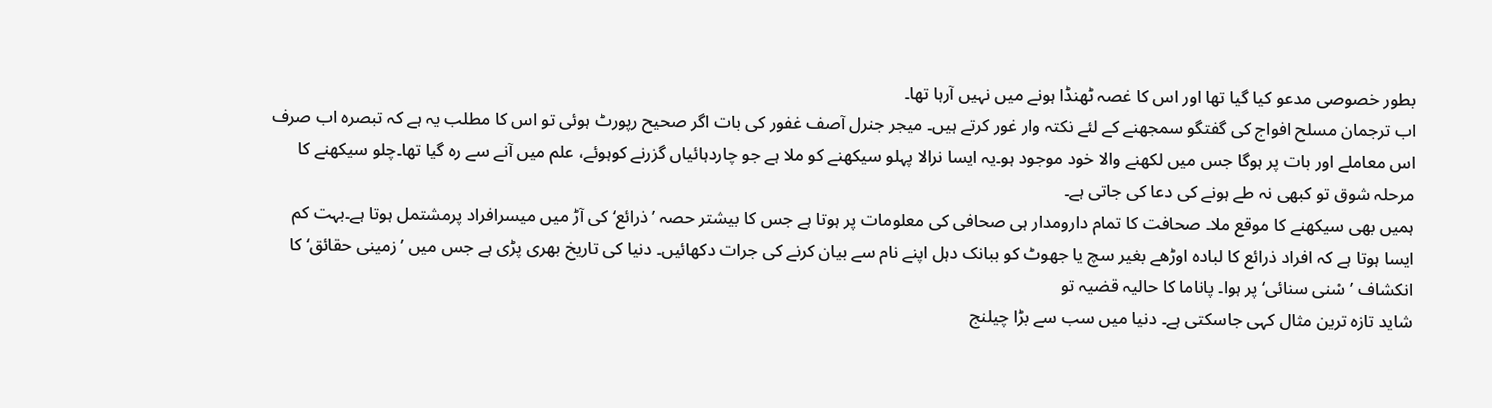بطور خصوصی مدعو کیا گیا تھا اور اس کا غصہ ٹھنڈا ہونے میں نہیں آرہا تھا۔
اب ترجمان مسلح افواج کی گفتگو سمجھنے کے لئے نکتہ وار غور کرتے ہیں۔ میجر جنرل آصف غفور کی بات اگر صحیح رپورٹ ہوئی تو اس کا مطلب یہ ہے کہ تبصرہ اب صرف اس معاملے اور بات پر ہوگا جس میں لکھنے والا خود موجود ہو۔یہ ایسا نرالا پہلو سیکھنے کو ملا ہے جو چاردہائیاں گزرنے کوہوئے، علم میں آنے سے رہ گیا تھا۔چلو سیکھنے کا مرحلہ شوق تو کبھی نہ طے ہونے کی دعا کی جاتی ہے۔
ہمیں بھی سیکھنے کا موقع ملا۔ صحافت کا تمام دارومدار ہی صحافی کی معلومات پر ہوتا ہے جس کا بیشتر حصہ ’ذرائع‘ کی آڑ میں میسرافراد پرمشتمل ہوتا ہے۔بہت کم ایسا ہوتا ہے کہ افراد ذرائع کا لبادہ اوڑھے بغیر سچ یا جھوٹ کو ببانک دہل اپنے نام سے بیان کرنے کی جرات دکھائیں۔ دنیا کی تاریخ بھری پڑی ہے جس میں ’زمینی حقائق‘ کا انکشاف ’سْنی سنائی‘ پر ہوا۔ پاناما کا حالیہ قضیہ تو
شاید تازہ ترین مثال کہی جاسکتی ہے۔ دنیا میں سب سے بڑا چیلنج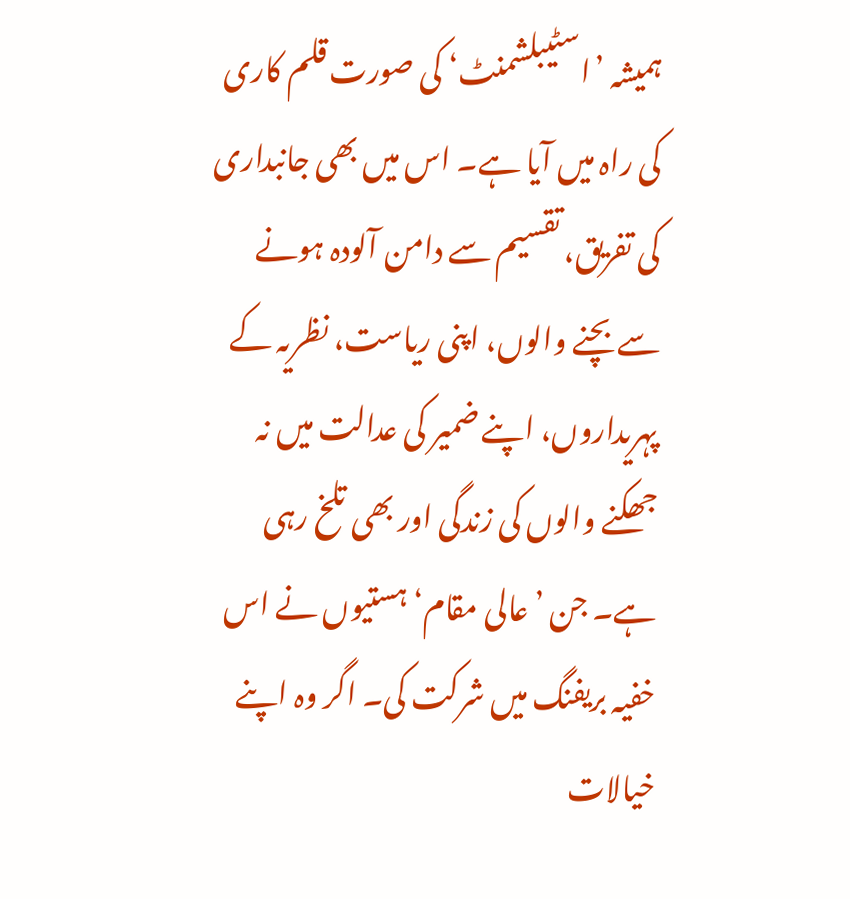ہمیشہ ’اسٹیبلشمنٹ‘ کی صورت قلم کاری کی راہ میں آیا ہے۔ اس میں بھی جانبداری کی تفریق، تقسیم سے دامن آلودہ ہونے سے بچنے والوں، اپنی ریاست، نظریہ کے پہریداروں، اپنے ضمیر کی عدالت میں نہ جھکنے والوں کی زندگی اور بھی تلخ رہی ہے۔ جن ’عالی مقام‘ ہستیوں نے اس خفیہ بریفنگ میں شرکت کی۔ اگر وہ اپنے خیالات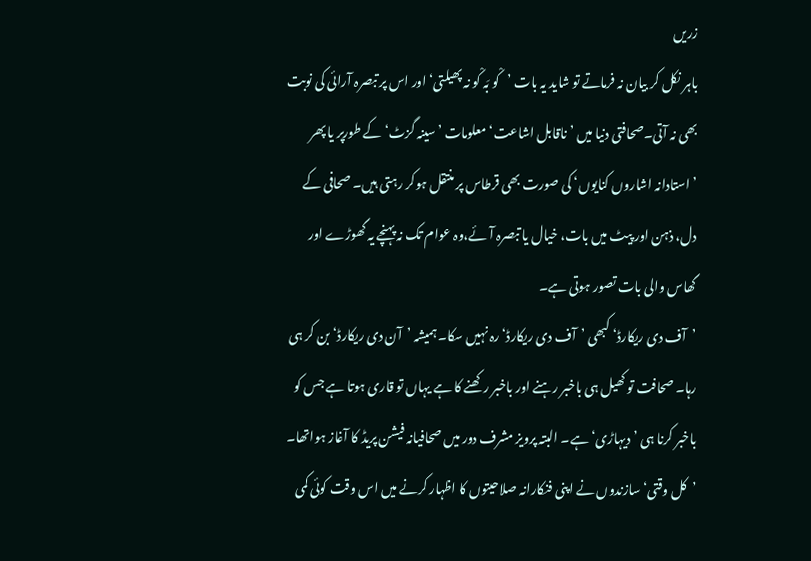زریں
باہر نکل کر بیان نہ فرماتے تو شاید یہ بات ’کْو بَہ کْو نہ پھیلتی‘ اور اس پر تبصرہ آرائی کی نوبت بھی نہ آتی۔صحافتی دنیا میں ’ ناقابل اشاعت‘ معلومات ’سینہ گزٹ‘ کے طورپر یا پھر ’استادانہ اشاروں کنایوں‘ کی صورت بھی قرطاس پر منتقل ہوکر رہتی ہیں۔ صحافی کے دل، ذہن اور پیٹ میں بات، خیال یا تبصرہ آئے،وہ عوام تک نہ پہنچے یہ گھوڑے اور گھاس والی بات تصور ہوتی ہے۔
’آف دی ریکارڈ‘ کبھی ’آف دی ریکارڈ‘ رہ نہیں سکا۔ ہمیشہ ’آن دی ریکارڈ‘ بن کر ہی رہا۔ صحافت تو کھیل ہی باخبر رہنے اور باخبر رکھنے کا ہے یہاں تو قاری ہوتا ہے جس کو باخبر کرنا ہی ’دیہاڑی‘ ہے۔ البتہ پرویز مشرف دور میں صحافیانہ فیشن پریڈ کا آغاز ہواتھا۔ ’کل وقتی‘ سازندوں نے اپنی فنکارانہ صلاحیتوں کا اظہار کرنے میں اس وقت کوئی کمی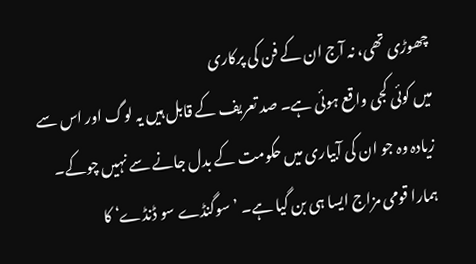چھوڑی تھی، نہ آج ان کے فن کی پرکاری
میں کوئی کجی واقع ہوئی ہے۔ صد تعریف کے قابل ہیں یہ لوگ اور اس سے زیادہ وہ جو ان کی آبیاری میں حکومت کے بدل جانے سے نہیں چوکے۔ ہمارا قومی مزاج ایسا ہی بن گیا ہے۔ ’سوگنڈے سو ڈنڈے‘ کا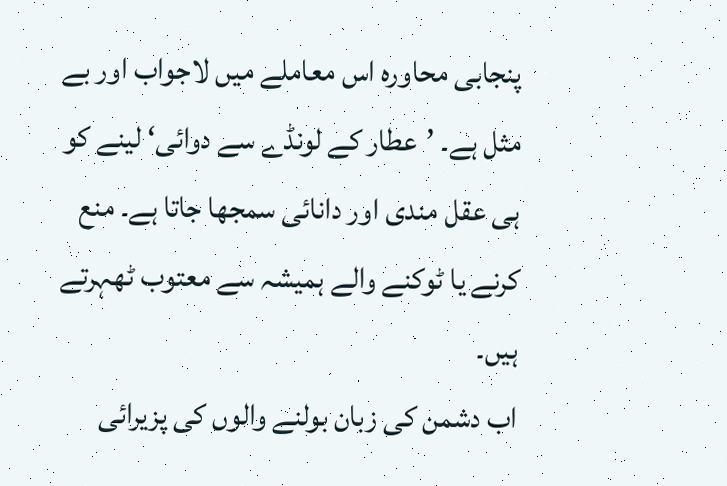پنجابی محاورہ اس معاملے میں لاجواب اور بے مثل ہے۔ ’عطار کے لونڈے سے دوائی‘ لینے کو ہی عقل مندی اور دانائی سمجھا جاتا ہے۔ منع کرنے یا ٹوکنے والے ہمیشہ سے معتوب ٹھہرتے ہیں۔
اب دشمن کی زبان بولنے والوں کی پزیرائی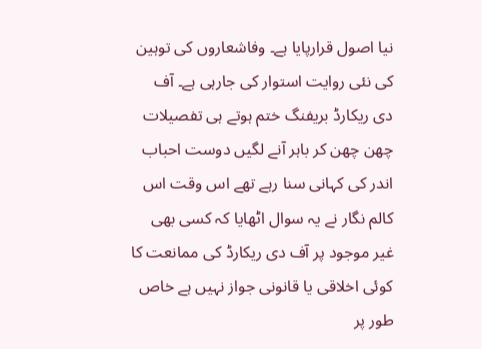نیا اصول قرارپایا ہے۔ وفاشعاروں کی توہین کی نئی روایت استوار کی جارہی ہے۔ آف دی ریکارڈ بریفنگ ختم ہوتے ہی تفصیلات چھن چھن کر باہر آنے لگیں دوست احباب اندر کی کہانی سنا رہے تھے اس وقت اس کالم نگار نے یہ سوال اٹھایا کہ کسی بھی غیر موجود پر آف دی ریکارڈ کی ممانعت کا کوئی اخلاقی یا قانونی جواز نہیں ہے خاص طور پر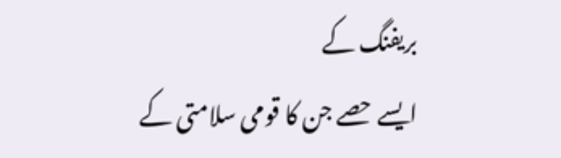بریفنگ کے
ایسے حصے جن کا قومی سلامتی کے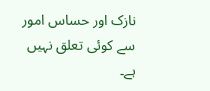نازک اور حساس امور سے کوئی تعلق نہیں ہے۔